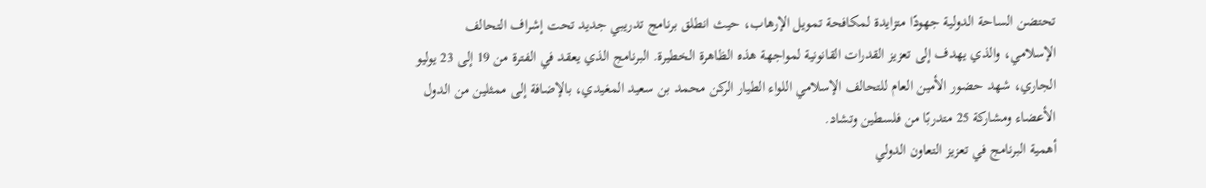تحتضن الساحة الدولية جهودًا متزايدة لمكافحة تمويل الإرهاب، حيث انطلق برنامج تدريبي جديد تحت إشراف التحالف الإسلامي، والذي يهدف إلى تعزيز القدرات القانونية لمواجهة هذه الظاهرة الخطيرة. البرنامج الذي يعقد في الفترة من 19 إلى 23 يوليو الجاري، شهد حضور الأمين العام للتحالف الإسلامي اللواء الطيار الركن محمد بن سعيد المغيدي، بالإضافة إلى ممثلين من الدول الأعضاء ومشاركة 25 متدربًا من فلسطين وتشاد.
أهمية البرنامج في تعزيز التعاون الدولي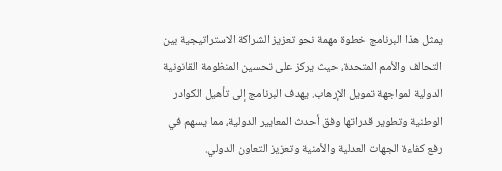يمثل هذا البرنامج خطوة مهمة نحو تعزيز الشراكة الاستراتيجية بين التحالف والأمم المتحدة، حيث يركز على تحسين المنظومة القانونية الدولية لمواجهة تمويل الإرهاب. يهدف البرنامج إلى تأهيل الكوادر الوطنية وتطوير قدراتها وفق أحدث المعايير الدولية، مما يسهم في رفع كفاءة الجهات العدلية والأمنية وتعزيز التعاون الدولي.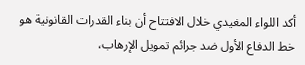أكد اللواء المغيدي خلال الافتتاح أن بناء القدرات القانونية هو خط الدفاع الأول ضد جرائم تمويل الإرهاب،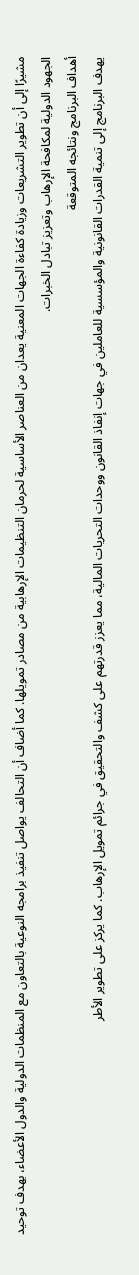مشيرًا إلى أن تطوير التشريعات وزيادة كفاءة الجهات المعنية يعدان من العناصر الأساسية لحرمان التنظيمات الإرهابية من مصادر تمويلها. كما أضاف أن التحالف يواصل تنفيذ برامجه النوعية بالتعاون مع المنظمات الدولية والدول الأعضاء، بهدف توحيد الجهود الدولية لمكافحة الإرهاب وتعزيز تبادل الخبرات.
أهداف البرنامج ونتائجه المتوقعة
يهدف البرنامج إلى تنمية القدرات القانونية والمؤسسية للعاملين في جهات إنفاذ القانون ووحدات التحريات المالية، مما يعزز قدرتهم على كشف والتحقيق في جرائم تمويل الإرهاب. كما يركز على تطوير الأطر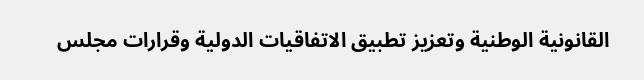القانونية الوطنية وتعزيز تطبيق الاتفاقيات الدولية وقرارات مجلس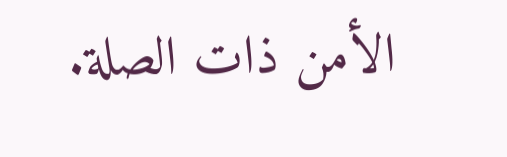الأمن ذات الصلة.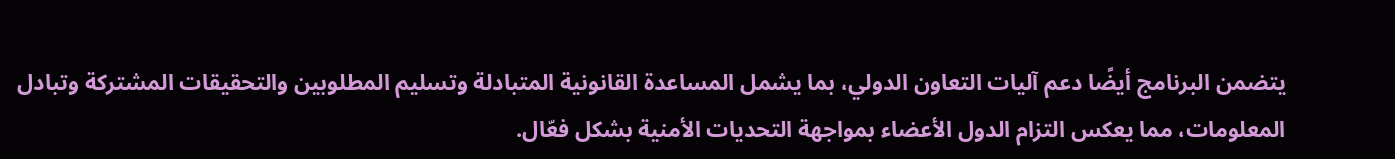يتضمن البرنامج أيضًا دعم آليات التعاون الدولي، بما يشمل المساعدة القانونية المتبادلة وتسليم المطلوبين والتحقيقات المشتركة وتبادل المعلومات، مما يعكس التزام الدول الأعضاء بمواجهة التحديات الأمنية بشكل فعّال.